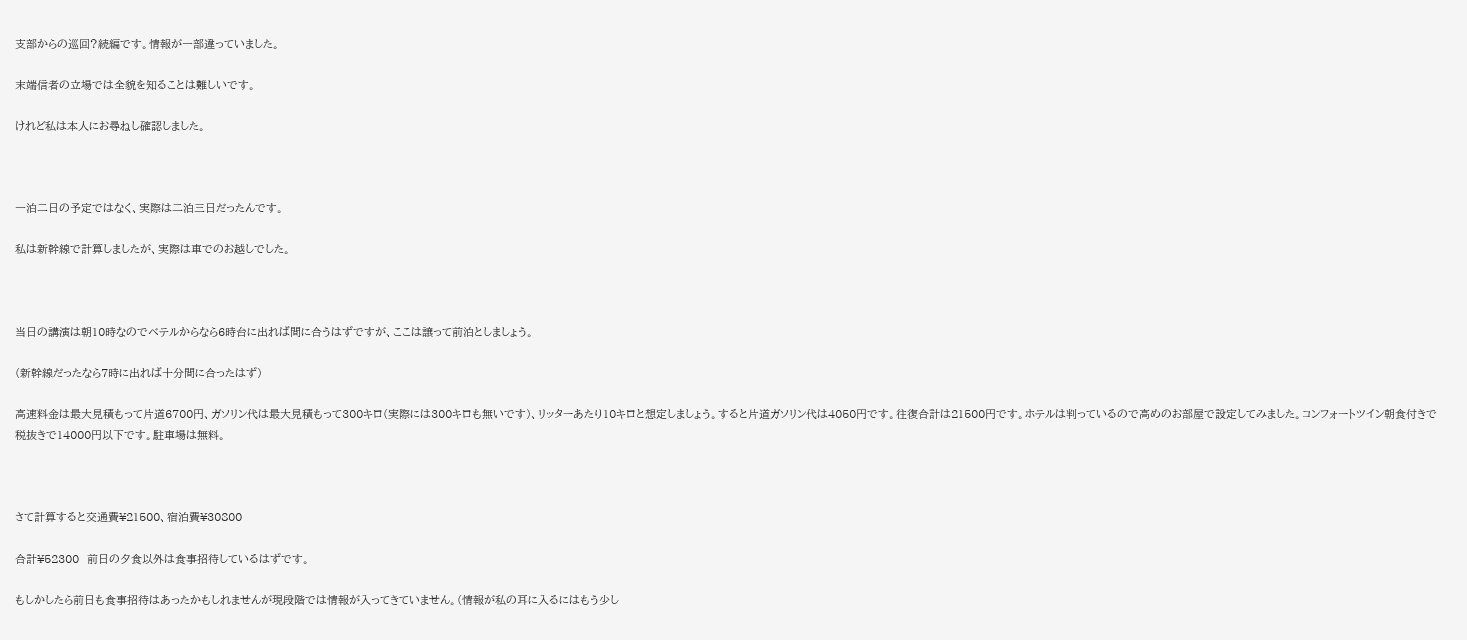支部からの巡回?続編です。情報が一部違っていました。

末端信者の立場では全貌を知ることは難しいです。

けれど私は本人にお尋ねし確認しました。



一泊二日の予定ではなく、実際は二泊三日だったんです。

私は新幹線で計算しましたが、実際は車でのお越しでした。



当日の講演は朝10時なのでベテルからなら6時台に出れば間に合うはずですが、ここは譲って前泊としましょう。

(新幹線だったなら7時に出れば十分間に合ったはず)

高速料金は最大見積もって片道6700円、ガソリン代は最大見積もって300キロ(実際には300キロも無いです)、リッターあたり10キロと想定しましょう。すると片道ガソリン代は4050円です。往復合計は21500円です。ホテルは判っているので高めのお部屋で設定してみました。コンフォートツイン朝食付きで税抜きで14000円以下です。駐車場は無料。



さて計算すると交通費¥21500、宿泊費¥30800

合計¥52300  前日の夕食以外は食事招待しているはずです。

もしかしたら前日も食事招待はあったかもしれませんが現段階では情報が入ってきていません。(情報が私の耳に入るにはもう少し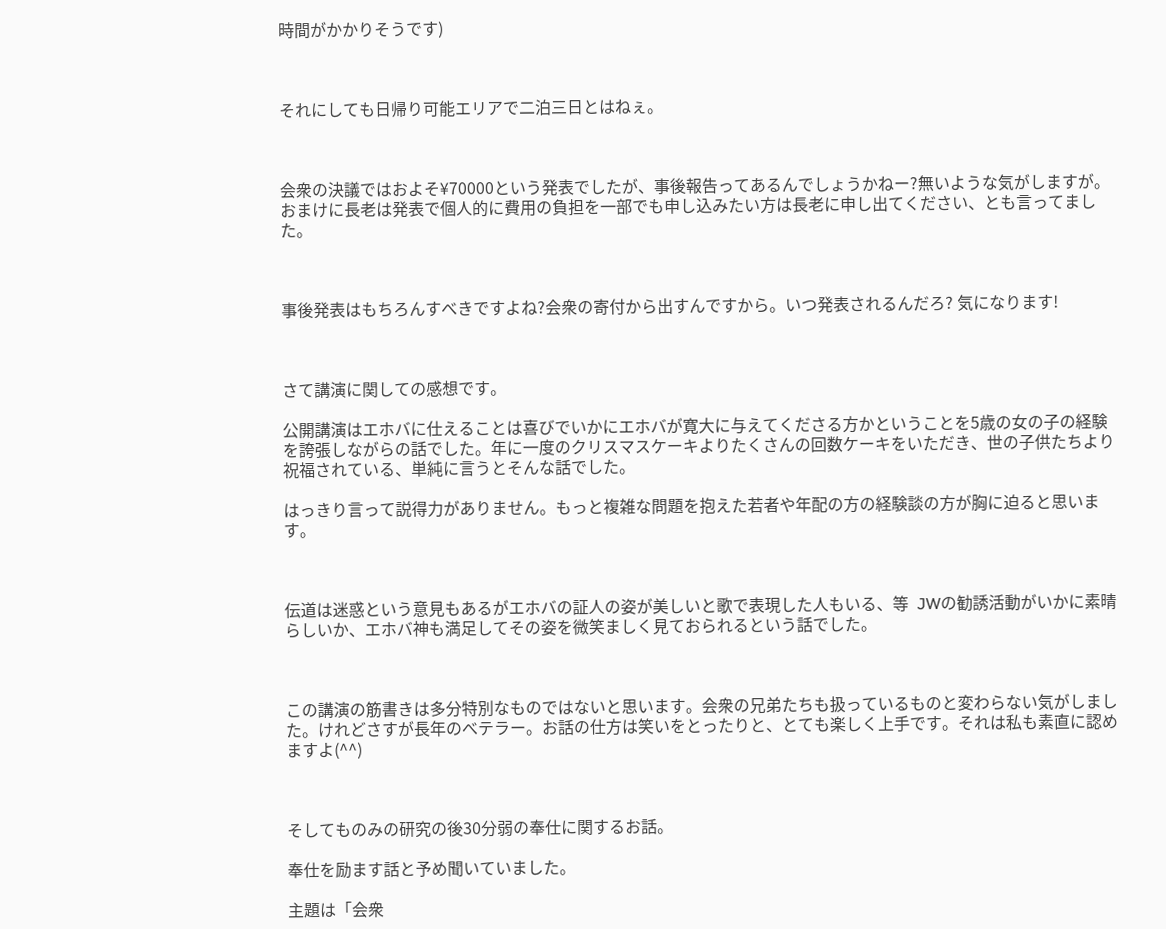時間がかかりそうです)



それにしても日帰り可能エリアで二泊三日とはねぇ。



会衆の決議ではおよそ¥70000という発表でしたが、事後報告ってあるんでしょうかねー?無いような気がしますが。  おまけに長老は発表で個人的に費用の負担を一部でも申し込みたい方は長老に申し出てください、とも言ってました。



事後発表はもちろんすべきですよね?会衆の寄付から出すんですから。いつ発表されるんだろ? 気になります!



さて講演に関しての感想です。

公開講演はエホバに仕えることは喜びでいかにエホバが寛大に与えてくださる方かということを5歳の女の子の経験を誇張しながらの話でした。年に一度のクリスマスケーキよりたくさんの回数ケーキをいただき、世の子供たちより祝福されている、単純に言うとそんな話でした。

はっきり言って説得力がありません。もっと複雑な問題を抱えた若者や年配の方の経験談の方が胸に迫ると思います。



伝道は迷惑という意見もあるがエホバの証人の姿が美しいと歌で表現した人もいる、等  JWの勧誘活動がいかに素晴らしいか、エホバ神も満足してその姿を微笑ましく見ておられるという話でした。



この講演の筋書きは多分特別なものではないと思います。会衆の兄弟たちも扱っているものと変わらない気がしました。けれどさすが長年のべテラー。お話の仕方は笑いをとったりと、とても楽しく上手です。それは私も素直に認めますよ(^^)



そしてものみの研究の後30分弱の奉仕に関するお話。

奉仕を励ます話と予め聞いていました。

主題は「会衆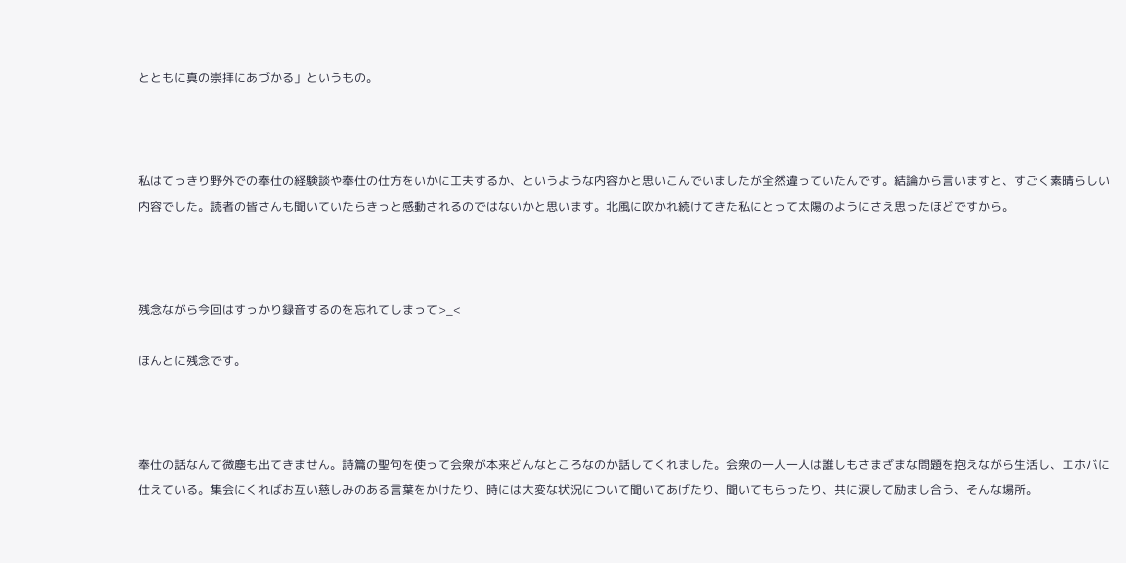とともに真の崇拝にあづかる」というもの。



私はてっきり野外での奉仕の経験談や奉仕の仕方をいかに工夫するか、というような内容かと思いこんでいましたが全然違っていたんです。結論から言いますと、すごく素晴らしい内容でした。読者の皆さんも聞いていたらきっと感動されるのではないかと思います。北風に吹かれ続けてきた私にとって太陽のようにさえ思ったほどですから。



残念ながら今回はすっかり録音するのを忘れてしまって>_<

ほんとに残念です。



奉仕の話なんて微塵も出てきません。詩篇の聖句を使って会衆が本来どんなところなのか話してくれました。会衆の一人一人は誰しもさまざまな問題を抱えながら生活し、エホバに仕えている。集会にくればお互い慈しみのある言葉をかけたり、時には大変な状況について聞いてあげたり、聞いてもらったり、共に涙して励まし合う、そんな場所。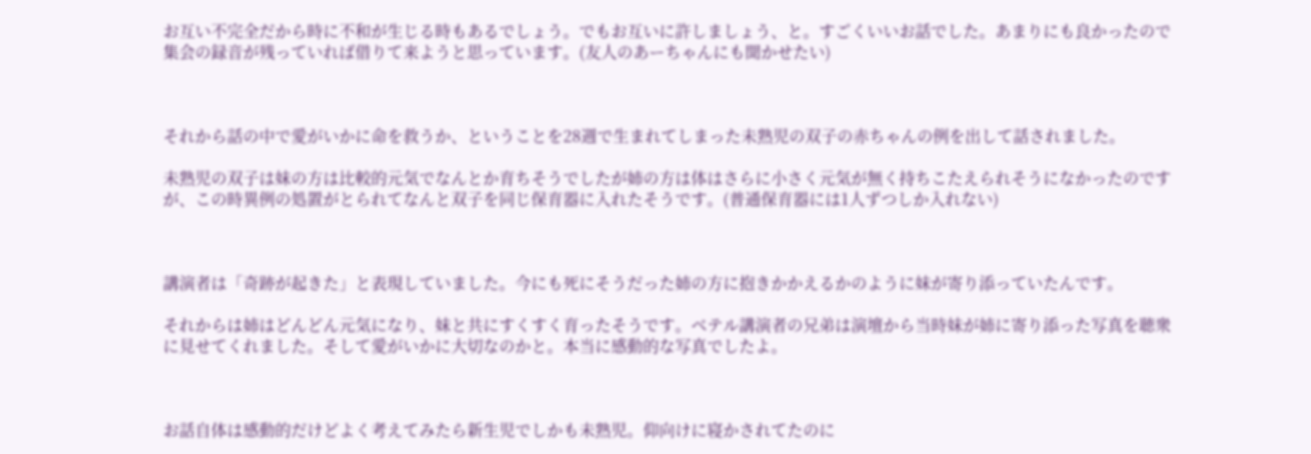お互い不完全だから時に不和が生じる時もあるでしょう。でもお互いに許しましょう、と。すごくいいお話でした。あまりにも良かったので集会の録音が残っていれば借りて来ようと思っています。(友人のあーちゃんにも聞かせたい)



それから話の中で愛がいかに命を救うか、ということを28週で生まれてしまった未熟児の双子の赤ちゃんの例を出して話されました。

未熟児の双子は妹の方は比較的元気でなんとか育ちそうでしたが姉の方は体はさらに小さく元気が無く持ちこたえられそうになかったのですが、この時異例の処置がとられてなんと双子を同じ保育器に入れたそうです。(普通保育器には1人ずつしか入れない)



講演者は「奇跡が起きた」と表現していました。今にも死にそうだった姉の方に抱きかかえるかのように妹が寄り添っていたんです。

それからは姉はどんどん元気になり、妹と共にすくすく育ったそうです。ベテル講演者の兄弟は演壇から当時妹が姉に寄り添った写真を聴衆に見せてくれました。そして愛がいかに大切なのかと。本当に感動的な写真でしたよ。



お話自体は感動的だけどよく考えてみたら新生児でしかも未熟児。仰向けに寝かされてたのに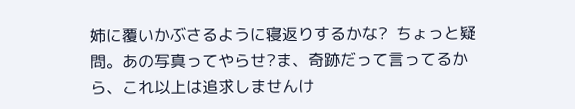姉に覆いかぶさるように寝返りするかな?  ちょっと疑問。あの写真ってやらせ?ま、奇跡だって言ってるから、これ以上は追求しませんけ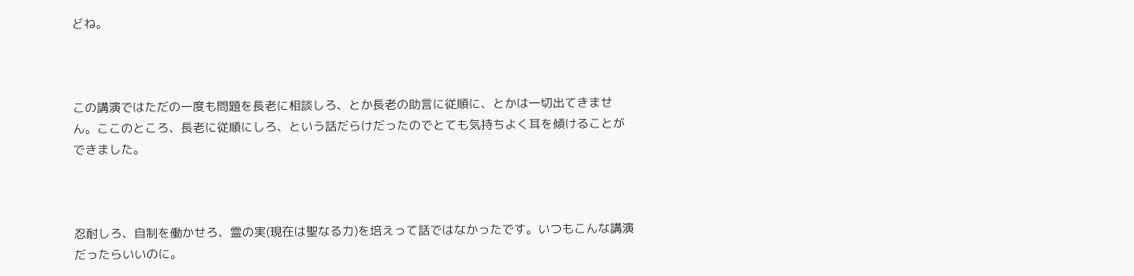どね。



この講演ではただの一度も問題を長老に相談しろ、とか長老の助言に従順に、とかは一切出てきません。ここのところ、長老に従順にしろ、という話だらけだったのでとても気持ちよく耳を傾けることができました。



忍耐しろ、自制を働かせろ、霊の実(現在は聖なる力)を培えって話ではなかったです。いつもこんな講演だったらいいのに。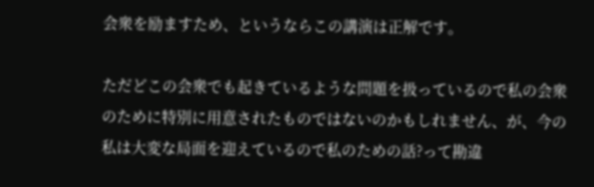会衆を励ますため、というならこの講演は正解です。

ただどこの会衆でも起きているような問題を扱っているので私の会衆のために特別に用意されたものではないのかもしれません、が、今の私は大変な局面を迎えているので私のための話?って勘違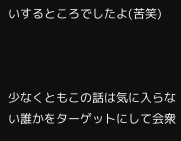いするところでしたよ(苦笑)



少なくともこの話は気に入らない誰かをターゲットにして会衆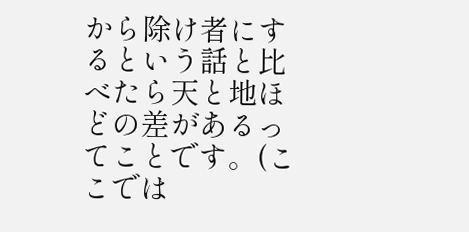から除け者にするという話と比べたら天と地ほどの差があるってことです。(ここでは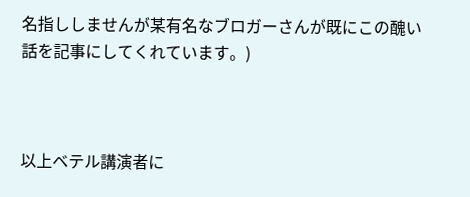名指ししませんが某有名なブロガーさんが既にこの醜い話を記事にしてくれています。)



以上ベテル講演者に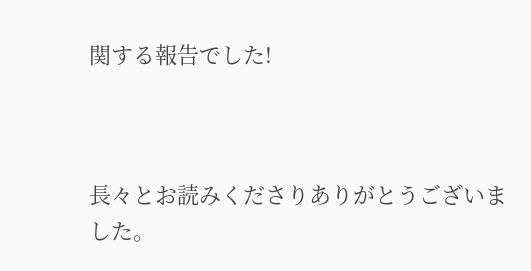関する報告でした!



長々とお読みくださりありがとうございました。